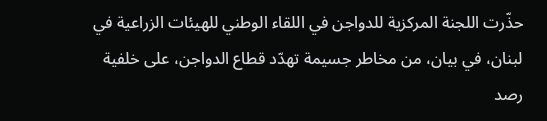حذّرت اللجنة المركزية للدواجن في اللقاء الوطني للهيئات الزراعية في لبنان، في بيان، من مخاطر جسيمة تهدّد قطاع الدواجن، على خلفية رصد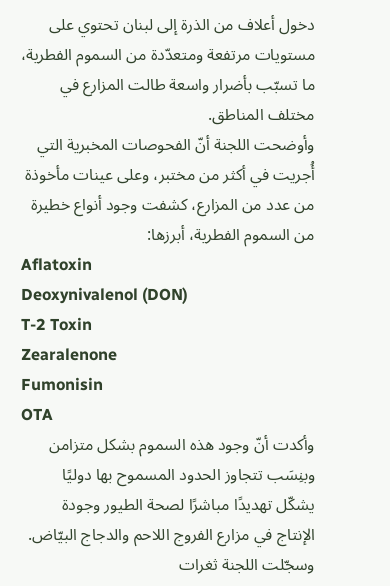دخول أعلاف من الذرة إلى لبنان تحتوي على مستويات مرتفعة ومتعدّدة من السموم الفطرية، ما تسبّب بأضرار واسعة طالت المزارع في مختلف المناطق.
وأوضحت اللجنة أنّ الفحوصات المخبرية التي أُجريت في أكثر من مختبر، وعلى عينات مأخوذة من عدد من المزارع، كشفت وجود أنواع خطيرة من السموم الفطرية، أبرزها:
Aflatoxin
Deoxynivalenol (DON)
T-2 Toxin
Zearalenone
Fumonisin
OTA
وأكدت أنّ وجود هذه السموم بشكل متزامن وبنِسَب تتجاوز الحدود المسموح بها دوليًا يشكّل تهديدًا مباشرًا لصحة الطيور وجودة الإنتاج في مزارع الفروج اللاحم والدجاج البيّاض.
وسجّلت اللجنة ثغرات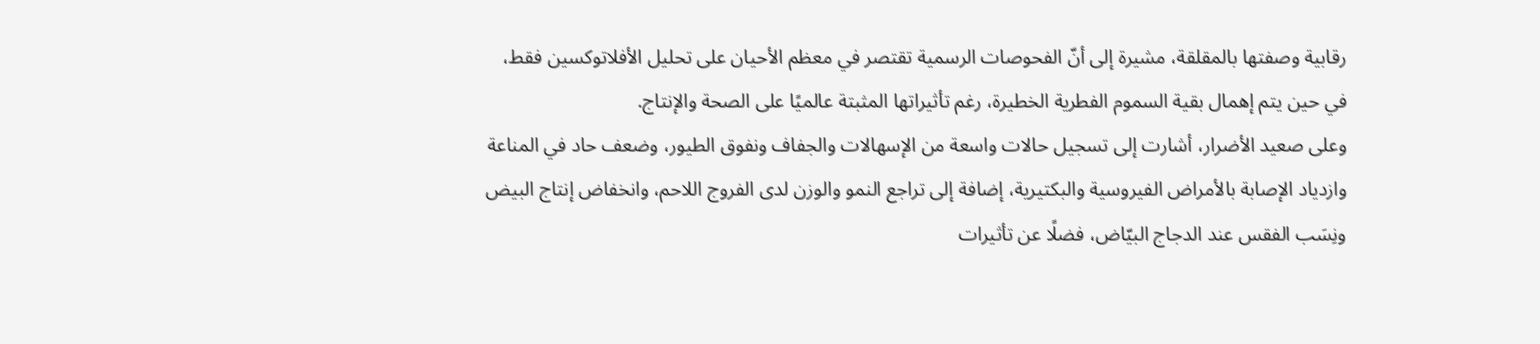رقابية وصفتها بالمقلقة، مشيرة إلى أنّ الفحوصات الرسمية تقتصر في معظم الأحيان على تحليل الأفلاتوكسين فقط، في حين يتم إهمال بقية السموم الفطرية الخطيرة، رغم تأثيراتها المثبتة عالميًا على الصحة والإنتاج.
وعلى صعيد الأضرار، أشارت إلى تسجيل حالات واسعة من الإسهالات والجفاف ونفوق الطيور، وضعف حاد في المناعة وازدياد الإصابة بالأمراض الفيروسية والبكتيرية، إضافة إلى تراجع النمو والوزن لدى الفروج اللاحم، وانخفاض إنتاج البيض ونِسَب الفقس عند الدجاج البيّاض، فضلًا عن تأثيرات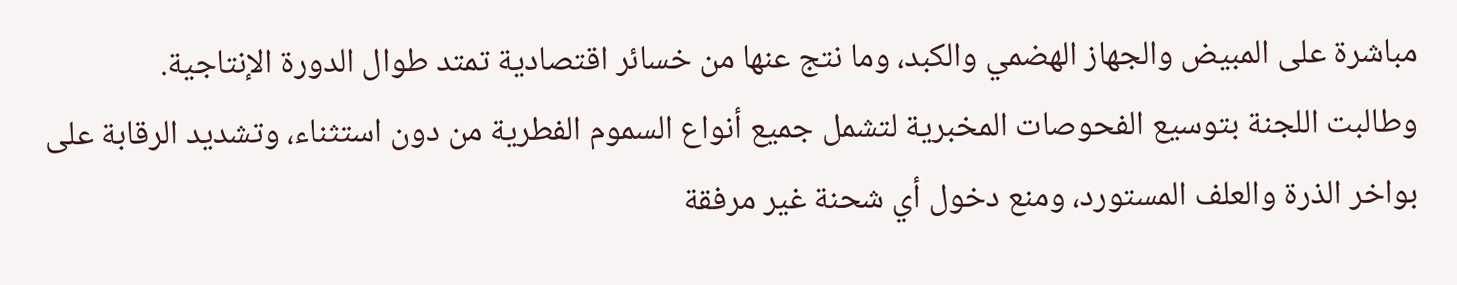مباشرة على المبيض والجهاز الهضمي والكبد، وما نتج عنها من خسائر اقتصادية تمتد طوال الدورة الإنتاجية.
وطالبت اللجنة بتوسيع الفحوصات المخبرية لتشمل جميع أنواع السموم الفطرية من دون استثناء، وتشديد الرقابة على بواخر الذرة والعلف المستورد، ومنع دخول أي شحنة غير مرفقة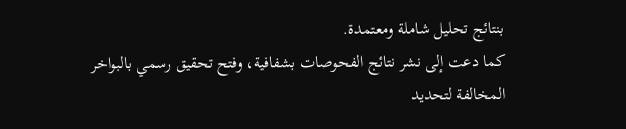بنتائج تحليل شاملة ومعتمدة.
كما دعت إلى نشر نتائج الفحوصات بشفافية، وفتح تحقيق رسمي بالبواخر المخالفة لتحديد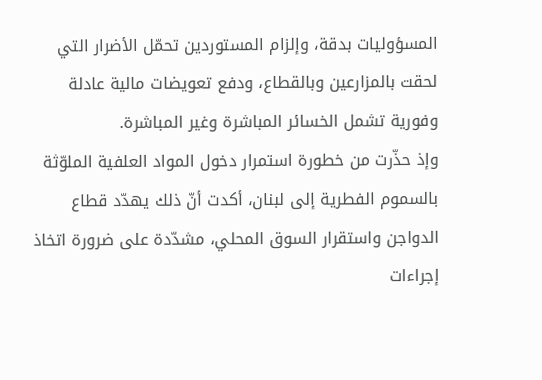المسؤوليات بدقة، وإلزام المستوردين تحمّل الأضرار التي لحقت بالمزارعين وبالقطاع، ودفع تعويضات مالية عادلة وفورية تشمل الخسائر المباشرة وغير المباشرة.
وإذ حذّرت من خطورة استمرار دخول المواد العلفية الملوّثة بالسموم الفطرية إلى لبنان، أكدت أنّ ذلك يهدّد قطاع الدواجن واستقرار السوق المحلي، مشدّدة على ضرورة اتخاذ إجراءات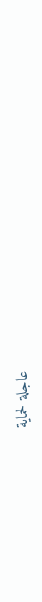عاجلة لحماية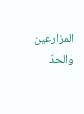المزارعين والحدّ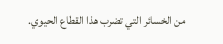من الخسائر التي تضرب هذا القطاع الحيوي.